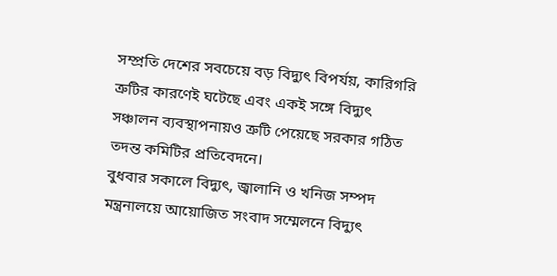সম্প্রতি দেশের সবচেয়ে বড় বিদ্যুৎ বিপর্যয়, কারিগরি ত্রুটির কারণেই ঘটেছে এবং একই সঙ্গে বিদ্যুৎ সঞ্চালন ব্যবস্থাপনায়ও ত্রুটি পেয়েছে সরকার গঠিত তদন্ত কমিটির প্রতিবেদনে।
বুধবার সকালে বিদ্যুৎ, জ্বালানি ও খনিজ সম্পদ মন্ত্রনালয়ে আয়োজিত সংবাদ সম্মেলনে বিদ্যুৎ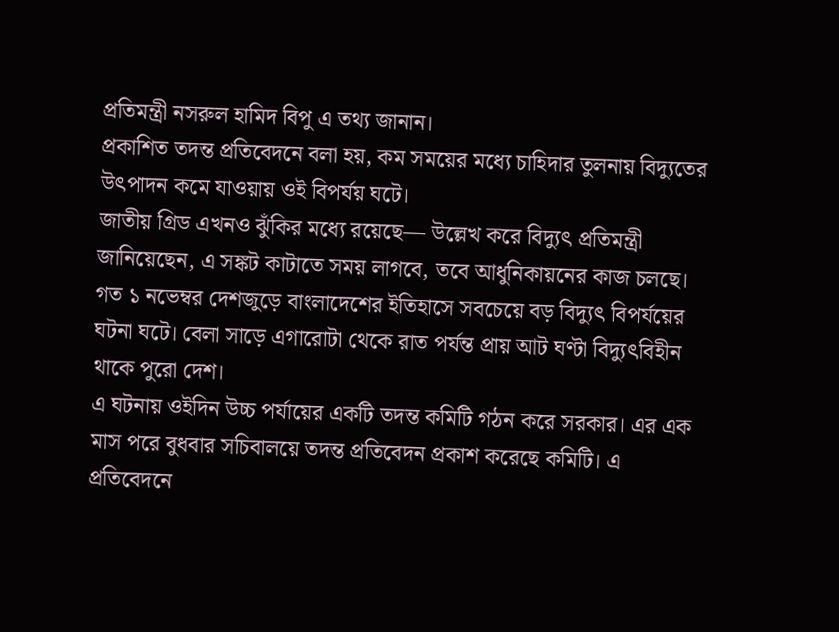প্রতিমন্ত্রী নসরুল হামিদ বিপু এ তথ্য জানান।
প্রকাশিত তদন্ত প্রতিবেদনে বলা হয়, কম সময়ের মধ্যে চাহিদার তুলনায় বিদ্যুতের উৎপাদন কমে যাওয়ায় ওই বিপর্যয় ঘটে।
জাতীয় গ্রিড এখনও ঝুঁকির মধ্যে রয়েছে— উল্লেখ করে বিদ্যুৎ প্রতিমন্ত্রী জানিয়েছেন, এ সঙ্কট কাটাতে সময় লাগবে, তবে আধুনিকায়নের কাজ চলছে।
গত ১ নভেম্বর দেশজুড়ে বাংলাদেশের ইতিহাসে সবচেয়ে বড় বিদ্যুৎ বিপর্যয়ের ঘটনা ঘটে। বেলা সাড়ে এগারোটা থেকে রাত পর্যন্ত প্রায় আট ঘণ্টা বিদ্যুৎবিহীন থাকে পুরো দেশ।
এ ঘটনায় ওইদিন উচ্চ পর্যায়ের একটি তদন্ত কমিটি গঠন করে সরকার। এর এক মাস পরে বুধবার সচিবালয়ে তদন্ত প্রতিবেদন প্রকাশ করেছে কমিটি। এ প্রতিবেদনে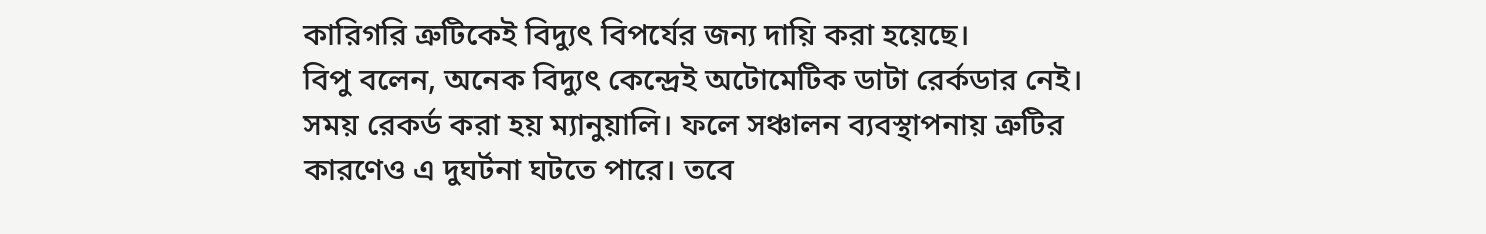কারিগরি ত্রুটিকেই বিদ্যুৎ বিপর্যের জন্য দায়ি করা হয়েছে।
বিপু বলেন, অনেক বিদ্যুৎ কেন্দ্রেই অটোমেটিক ডাটা রের্কডার নেই। সময় রেকর্ড করা হয় ম্যানুয়ালি। ফলে সঞ্চালন ব্যবস্থাপনায় ত্রুটির কারণেও এ দুঘর্টনা ঘটতে পারে। তবে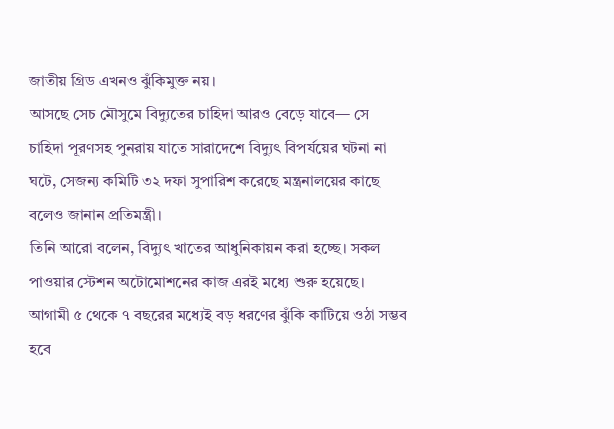জাতীয় গ্রিড এখনও ঝুঁকিমুক্ত নয়।
আসছে সেচ মৌসুমে বিদ্যুতের চাহিদা আরও বেড়ে যাবে— সে চাহিদা পূরণসহ পুনরায় যাতে সারাদেশে বিদ্যুৎ বিপর্যয়ের ঘটনা না ঘটে, সেজন্য কমিটি ৩২ দফা সুপারিশ করেছে মন্ত্রনালয়ের কাছে বলেও জানান প্রতিমন্ত্রী।
তিনি আরো বলেন, বিদ্যুৎ খাতের আধুনিকায়ন করা হচ্ছে। সকল পাওয়ার স্টেশন অটোমোশনের কাজ এরই মধ্যে শুরু হয়েছে। আগামী ৫ থেকে ৭ বছরের মধ্যেই বড় ধরণের ঝুঁকি কাটিয়ে ওঠা সম্ভব হবে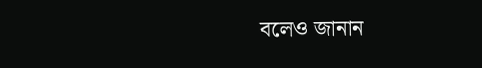বলেও জানান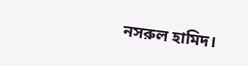নসরুল হামিদ।